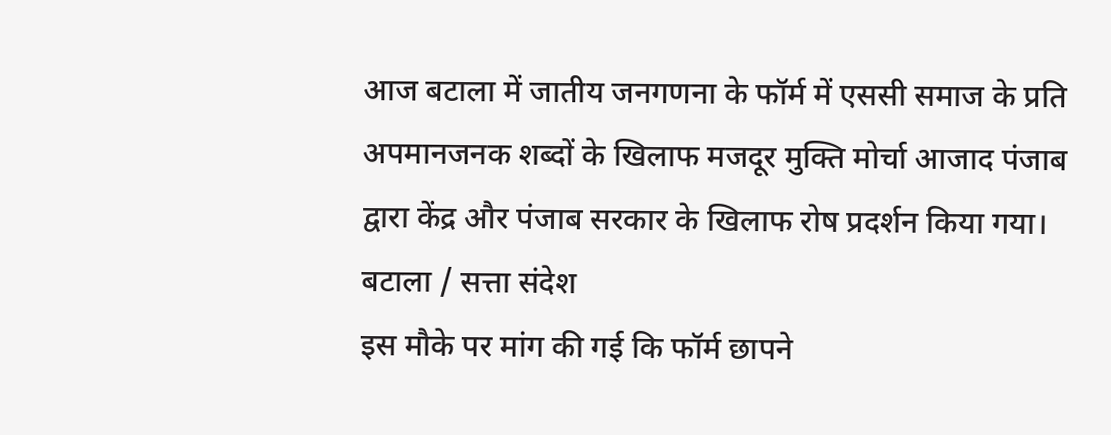आज बटाला में जातीय जनगणना के फॉर्म में एससी समाज के प्रति अपमानजनक शब्दों के खिलाफ मजदूर मुक्ति मोर्चा आजाद पंजाब द्वारा केंद्र और पंजाब सरकार के खिलाफ रोष प्रदर्शन किया गया।
बटाला / सत्ता संदेश
इस मौके पर मांग की गई कि फॉर्म छापने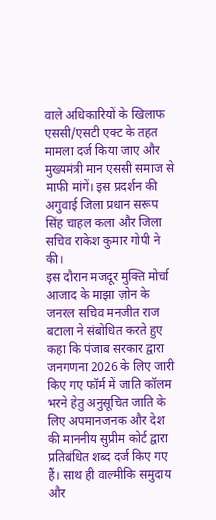वाले अधिकारियों के खिलाफ एससी/एसटी एक्ट के तहत मामला दर्ज किया जाए और मुख्यमंत्री मान एससी समाज से माफी मांगें। इस प्रदर्शन की अगुवाई जिला प्रधान सरूप सिंह चाहल कला और जिला सचिव राकेश कुमार गोपी ने की।
इस दौरान मजदूर मुक्ति मोर्चा आजाद के माझा ज़ोन के जनरल सचिव मनजीत राज बटाला ने संबोधित करते हुए कहा कि पंजाब सरकार द्वारा जनगणना 2026 के लिए जारी किए गए फॉर्म में जाति कॉलम भरने हेतु अनुसूचित जाति के लिए अपमानजनक और देश की माननीय सुप्रीम कोर्ट द्वारा प्रतिबंधित शब्द दर्ज किए गए हैं। साथ ही वाल्मीकि समुदाय और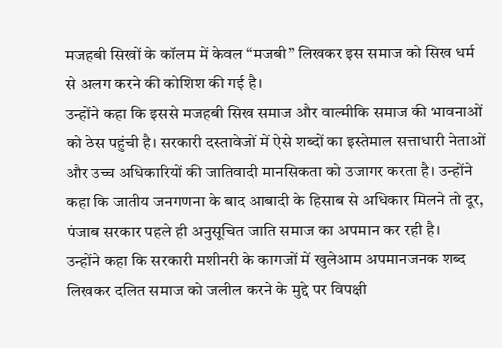मजहबी सिखों के कॉलम में केवल “मजबी” लिखकर इस समाज को सिख धर्म से अलग करने की कोशिश की गई है।
उन्होंने कहा कि इससे मजहबी सिख समाज और वाल्मीकि समाज की भावनाओं को ठेस पहुंची है। सरकारी दस्तावेजों में ऐसे शब्दों का इस्तेमाल सत्ताधारी नेताओं और उच्च अधिकारियों की जातिवादी मानसिकता को उजागर करता है। उन्होंने कहा कि जातीय जनगणना के बाद आबादी के हिसाब से अधिकार मिलने तो दूर, पंजाब सरकार पहले ही अनुसूचित जाति समाज का अपमान कर रही है।
उन्होंने कहा कि सरकारी मशीनरी के कागजों में खुलेआम अपमानजनक शब्द लिखकर दलित समाज को जलील करने के मुद्दे पर विपक्षी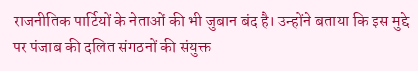राजनीतिक पार्टियों के नेताओं की भी जुबान बंद है। उन्होंने बताया कि इस मुद्दे पर पंजाब की दलित संगठनों की संयुक्त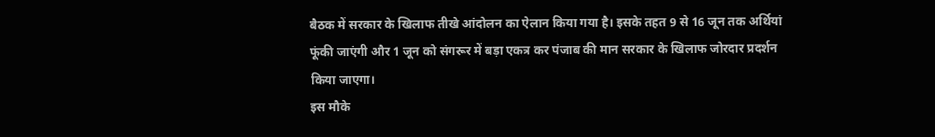बैठक में सरकार के खिलाफ तीखे आंदोलन का ऐलान किया गया है। इसके तहत 9 से 16 जून तक अर्थियां फूंकी जाएंगी और 1 जून को संगरूर में बड़ा एकत्र कर पंजाब की मान सरकार के खिलाफ जोरदार प्रदर्शन किया जाएगा।
इस मौके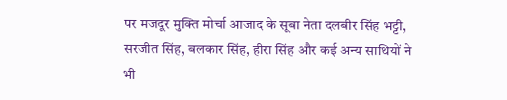पर मजदूर मुक्ति मोर्चा आजाद के सूबा नेता दलबीर सिंह भट्टी, सरजीत सिंह, बलकार सिंह, हीरा सिंह और कई अन्य साथियों ने भी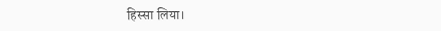हिस्सा लिया।